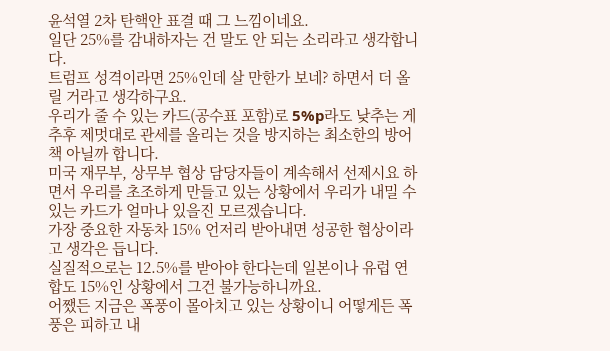윤석열 2차 탄핵안 표결 때 그 느낌이네요.
일단 25%를 감내하자는 건 말도 안 되는 소리라고 생각합니다.
트럼프 성격이라면 25%인데 살 만한가 보네? 하면서 더 올릴 거라고 생각하구요.
우리가 줄 수 있는 카드(공수표 포함)로 5%p라도 낮추는 게 추후 제멋대로 관세를 올리는 것을 방지하는 최소한의 방어책 아닐까 합니다.
미국 재무부, 상무부 협상 담당자들이 계속해서 선제시요 하면서 우리를 초조하게 만들고 있는 상황에서 우리가 내밀 수 있는 카드가 얼마나 있을진 모르겠습니다.
가장 중요한 자동차 15% 언저리 받아내면 성공한 협상이라고 생각은 듭니다.
실질적으로는 12.5%를 받아야 한다는데 일본이나 유럽 연합도 15%인 상황에서 그건 불가능하니까요.
어쨌든 지금은 폭풍이 몰아치고 있는 상황이니 어떻게든 폭풍은 피하고 내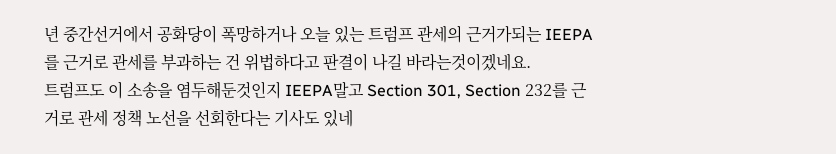년 중간선거에서 공화당이 폭망하거나 오늘 있는 트럼프 관세의 근거가되는 IEEPA를 근거로 관세를 부과하는 건 위법하다고 판결이 나길 바라는것이겠네요.
트럼프도 이 소송을 염두해둔것인지 IEEPA말고 Section 301, Section 232를 근거로 관세 정책 노선을 선회한다는 기사도 있네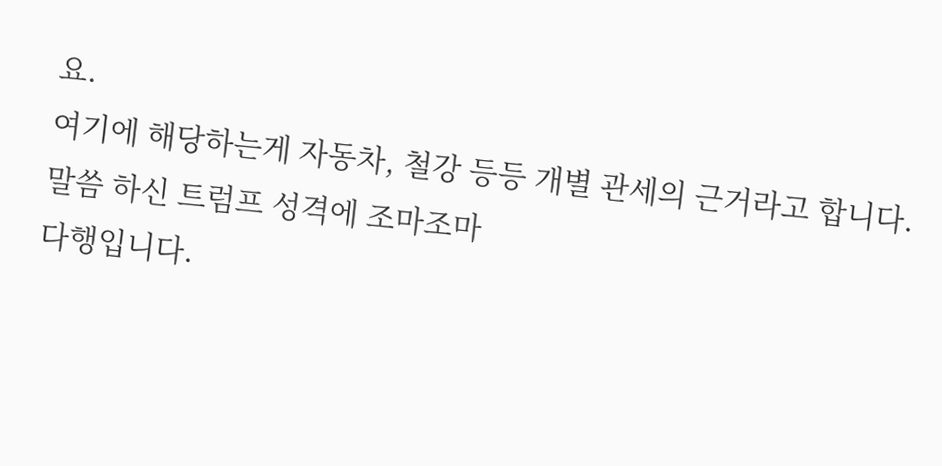요.
여기에 해당하는게 자동차, 철강 등등 개별 관세의 근거라고 합니다.
말씀 하신 트럼프 성격에 조마조마
다행입니다.